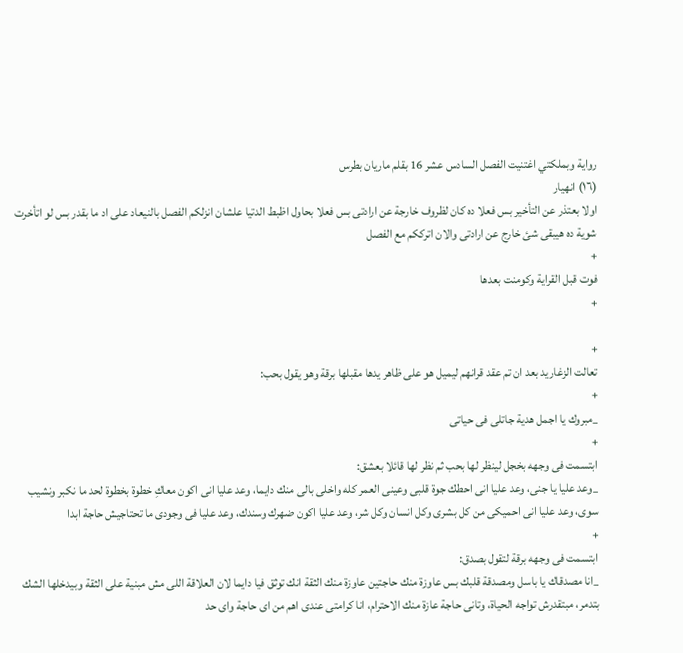رواية وبملكتي اغتنيت الفصل السادس عشر 16 بقلم ماريان بطرس
(١٦) انهيار
اولا بعتذر عن التأخير بس فعلا ده كان لظروف خارجة عن ارادتى بس فعلا بحاول اظبط الدتيا علشان انزلكم الفصل بالنيعاد على اد ما بقدر بس لو اتأخرت شوية ده هيبقى شئ خارج عن ارادتى والان اترككم مع الفصل
+
فوت قبل القراية وكومنت بعدها
+

+
تعالت الزغاريد بعد ان تم عقد قرانهم ليميل هو على ظاهر يدها مقبلها برقة وهو يقول بحب:
+
_مبروك يا اجمل هدية جاتلى فى حياتى
+
ابتسمت فى وجهه بخجل لينظر لها بحب ثم نظر لها قائلا بعشق:
_وعد عليا يا جنى، وعد عليا انى احطك جوة قلبى وعينى العمر كله واخلى بالى منك دايما، وعد عليا انى اكون معاكِ خطوة بخطوة لحد ما نكبر ونشيب سوى، وعد عليا انى احميكى من كل بشرى وكل انسان وكل شر، وعد عليا اكون ضهرك وسندك، وعد عليا فى وجودى ما تحتاجيش حاجة ابدا
+
ابتسمت فى وجهه برقة لتقول بصدق:
_انا مصدقاك يا باسل ومصدقة قلبك بس عاوزة منك حاجتين عاوزة منك الثقة انك توثق فيا دايما لان العلاقة اللى مش مبنية على الثقة وبيدخلها الشك بتدمر، مبتقدرش تواجه الحياة، وتانى حاجة عازة منك الاحترام، انا كرامتى عندى اهم من اى حاجة واى حد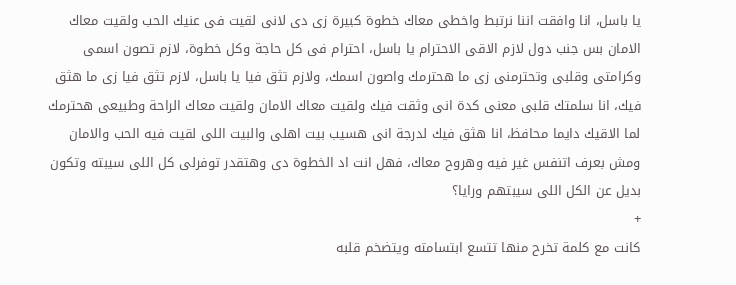يا باسل، انا وافقت اننا نرتبط واخطى معاك خطوة كبيرة زى دى لانى لقيت فى عنيك الحب ولقيت معاك الامان بس جنب دول لازم الاقى الاحترام يا باسل، احترام فى كل حاجة وكل خطوة، لازم تصون اسمى وكرامتى وقلبى وتحترمنى زى ما هحترمك واصون اسمك، ولازم تثق فيا يا باسل، لازم تثق فيا زى ما هثق فيك، انا سلمتك قلبى معنى كدة انى وثقت فيك ولقيت معاك الامان ولقيت معاك الراحة وطبيعى هحترمك لما الاقيك دايما محافظ، انا هثق فيك لدرجة انى هسيب بيت اهلى والبيت اللى لقيت فيه الحب والامان ومش بعرف اتنفس غير فيه وهروح معاك، فهل انت اد الخطوة دى وهتقدر توفرلى كل اللى سيبته وتكون بديل عن الكل اللى سيبتهم ورايا؟
+
كانت مع كلمة تخرح منها تتسع ابتسامته ويتضخم قلبه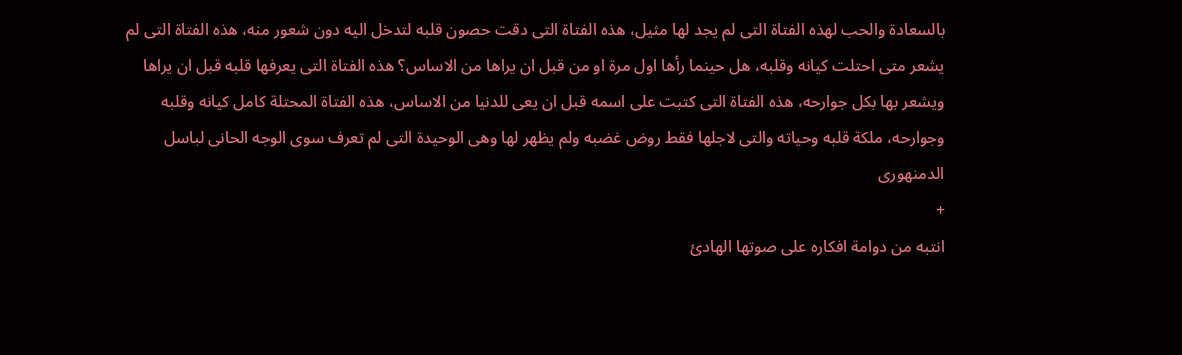بالسعادة والحب لهذه الفتاة التى لم يجد لها مثيل، هذه الفتاة التى دقت حصون قلبه لتدخل اليه دون شعور منه، هذه الفتاة التى لم يشعر متى احتلت كيانه وقلبه، هل حينما رأها اول مرة او من قبل ان يراها من الاساس؟ هذه الفتاة التى يعرفها قلبه قبل ان يراها ويشعر بها بكل جوارحه، هذه الفتاة التى كتبت على اسمه قبل ان يعى للدنيا من الاساس، هذه الفتاة المحتلة كامل كيانه وقلبه وجوارحه، ملكة قلبه وحياته والتى لاجلها فقط روض غضبه ولم يظهر لها وهى الوحيدة التى لم تعرف سوى الوجه الحانى لباسل الدمنهورى
+
انتبه من دوامة افكاره على صوتها الهادئ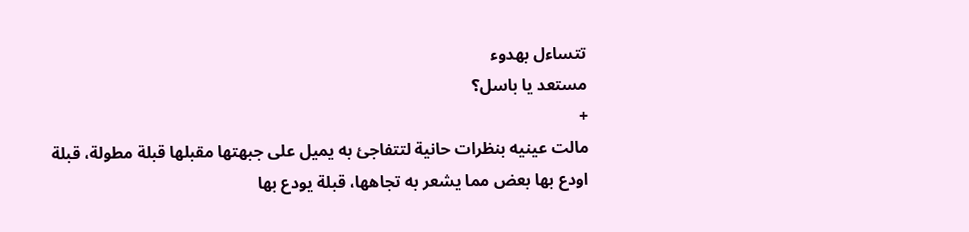تتساءل بهدوء
مستعد يا باسل؟
+
مالت عينيه بنظرات حانية لتتفاجئ به يميل على جبهتها مقبلها قبلة مطولة، قبلة اودع بها بعض مما يشعر به تجاهها، قبلة يودع بها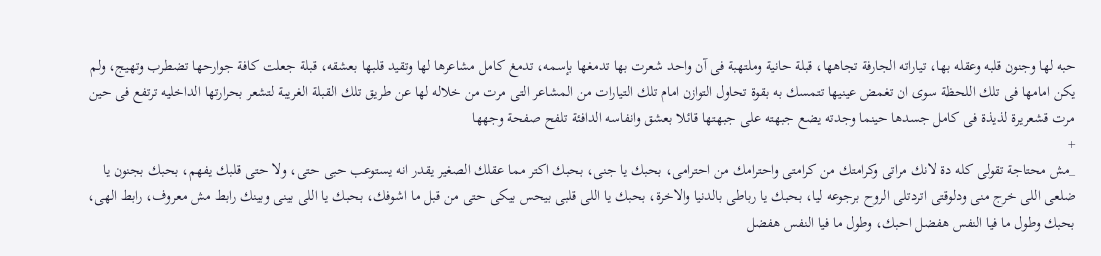حبه لها وجنون قلبه وعقله بها، تياراته الجارفة تجاهها، قبلة حانية وملتهبة فى آن واحد شعرت بها تدمغها بإسمه، تدمغ كامل مشاعرها لها وتقيد قلبها بعشقه، قبلة جعلت كافة جوارحها تضطرب وتهيج، ولم يكن امامها فى تلك اللحظة سوى ان تغمض عينيها تتمسك به بقوة تحاول التوازن امام تلك التيارات من المشاعر التى مرت من خلاله لها عن طريق تلك القبلة الغريبة لتشعر بحرارتها الداخليه ترتفع فى حين مرت قشعريرة لذيذة فى كامل جسدها حينما وجدته يضع جبهته على جبهتها قائلا بعشق وانفاسه الدافئة تلفح صفحة وجهها
+
_مش محتاجة تقولى كله دة لانك مراتى وكرامتك من كرامتى واحترامك من احترامى، بحبك يا جنى، بحبك اكتر مما عقلك الصغير يقدر انه يستوعب حبى حتى، ولا حتى قلبك يفهم، بحبك بجنون يا ضلعى اللى خرج منى ودلوقتى اتردتلى الروح برجوعه ليا، بحبك يا رباطى بالدنيا والاخرة، بحبك يا اللى قلبى بيحس بيكى حتى من قبل ما اشوفك، بحبك يا اللى بينى وبينك رابط مش معروف، رابط الهى، بحبك وطول ما فيا النفس هفضل احبك، وطول ما فيا النفس هفضل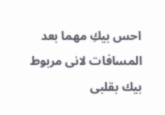احس بيكِ مهما بعد المسافات لانى مربوط بيك بقلبى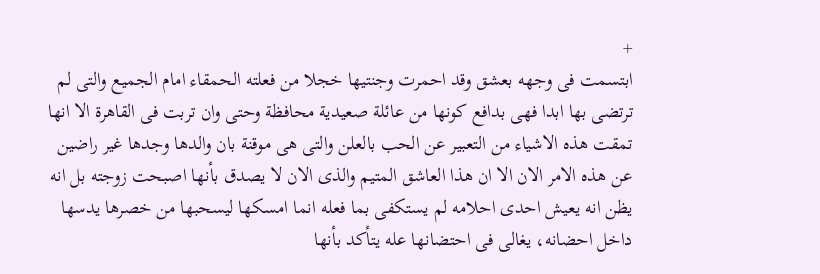+
ابتسمت فى وجهه بعشق وقد احمرت وجنتيها خجلا من فعلته الحمقاء امام الجميع والتى لم ترتضى بها ابدا فهى بدافع كونها من عائلة صعيدية محافظة وحتى وان تربت فى القاهرة الا انها تمقت هذه الاشياء من التعبير عن الحب بالعلن والتى هى موقنة بان والدها وجدها غير راضين عن هذه الامر الان الا ان هذا العاشق المتيم والذى الان لا يصدق بأنها اصبحت زوجته بل انه يظن انه يعيش احدى احلامه لم يستكفى بما فعله انما امسكها ليسحبها من خصرها يدسها داخل احضانه، يغالى فى احتضانها عله يتأكد بأنها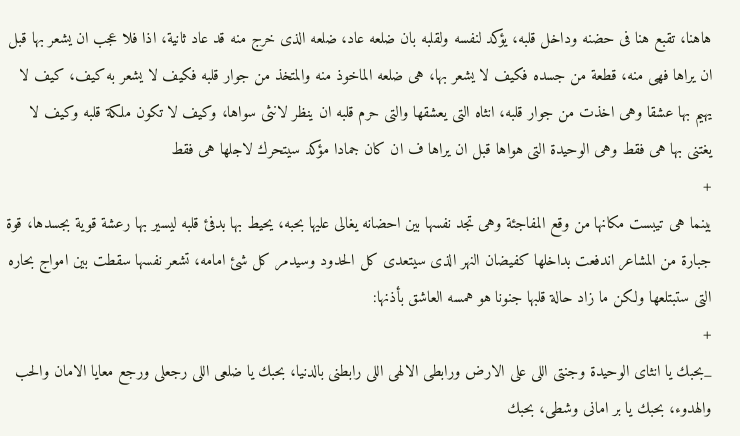هاهنا، تقبع هنا فى حضنه وداخل قلبه، يؤكد لنفسه ولقلبه بان ضلعه عاد، ضلعه الذى خرج منه قد عاد ثانية، اذا فلا عجب ان يشعر بها قبل ان يراها فهى منه، قطعة من جسده فكيف لا يشعر بها، هى ضلعه الماخوذ منه والمتخذ من جوار قلبه فكيف لا يشعر به كيف، كيف لا يهيم بها عشقا وهى اخذت من جوار قلبه، انثاه التى يعشقها والتى حرم قلبه ان ينظر لانثى سواها، وكيف لا تكون ملكة قلبه وكيف لا يغتنى بها هى فقط وهى الوحيدة التى هواها قبل ان يراها ف ان كان جمادا مؤكد سيتحرك لاجلها هى فقط
+
بينما هى تيبست مكانها من وقع المفاجئة وهى تجد نفسها بين احضانه يغالى عليها بحبه، يحيط بها بدفئ قلبه ليسير بها رعشة قوية بجسدها، قوة جبارة من المشاعر اندفعت بداخلها كفيضان النهر الذى سيتعدى كل الحدود وسيدمر كل شئ امامه، تشعر نفسها سقطت بين امواج بحاره التى ستبتلعها ولكن ما زاد حالة قلبها جنونا هو همسه العاشق بأذنها:
+
_بحبك يا انثاى الوحيدة وجنتى اللى على الارض ورابطى الالهى اللى رابطنى بالدنيا، بحبك يا ضلعى اللى رجعلى ورجع معايا الامان والحب والهدوء، بحبك يا بر امانى وشطى، بحبك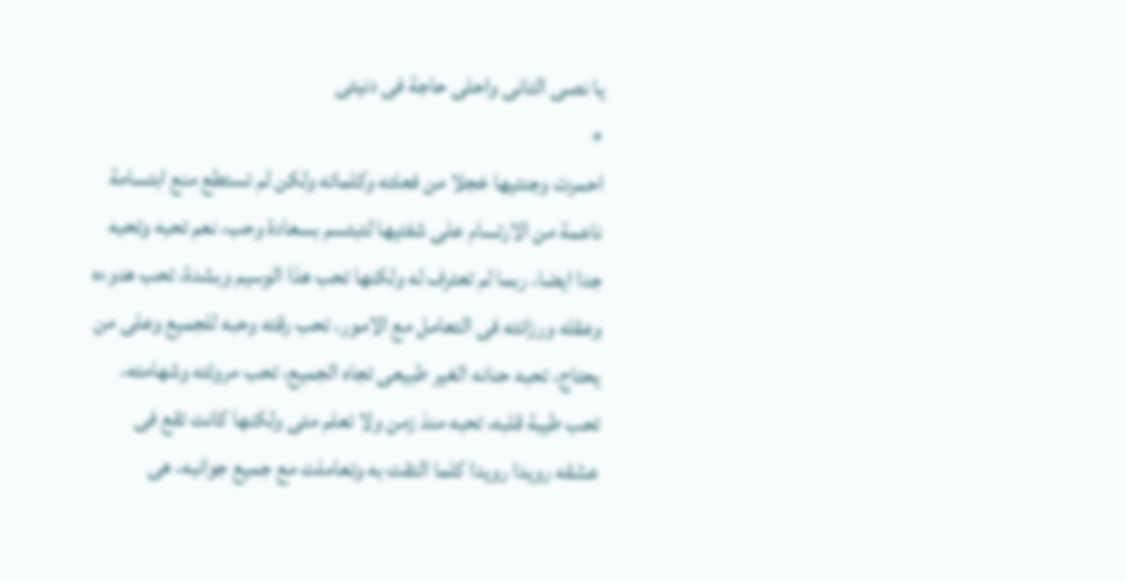يا نصى التانى واحلى حاجة فى دنيتى
+
احمرت وجنتيها خجلا من فعلته وكلماته ولكن لم تستطع منع ابتسامة ناعمة من الارتسام على شفتيها لتبتسم بسعادة وحب، نعم تحبه وتحبه جدا ايضا، ربما لم تعترف له ولكنها تحب هذا الوسيم وبشدة، تحب هدوءه وعقله ورزانته فى التعامل مع الامور، تحب رقته وحبه للجميع وعلى من يحتاج، تحبه حنانه الغير طبيعى تجاه الجميع، تحب مروئته وشهامته، تحب طيبة قلبه، تحبه منذ زمن ولا تعلم متى ولكنها كانت تقع فى عشقه رويدا رويدا كلما التقت به وتعاملت مع جميع جوانبه، هى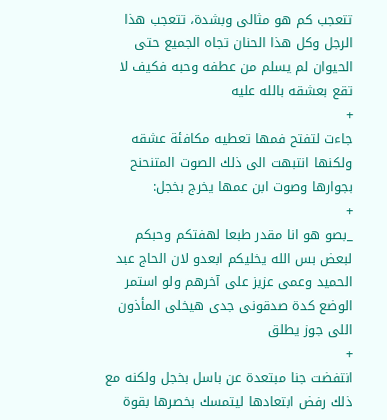تتعجب كم هو مثالى وبشدة، تتعجب هذا الرجل وكل هذا الحنان تجاه الجميع حتى الحيوان لم يسلم من عطفه وحبه فكيف لا تقع بعشقه بالله عليه
+
جاءت لتفتح فمها تعطيه مكافئة عشقه ولكنها انتبهت الى ذلك الصوت المتنحنح بجوارها وصوت ابن عمها يخرج بخجل:
+
_بصو هو انا مقدر طبعا لهفتكم وحبكم لبعض بس الله يخليكم ابعدو لان الحاج عبد الحميد وعمى عزيز على آخرهم ولو استمر الوضع كدة صدقونى جدى هيخلى المأذون اللى جوز يطلق
+
انتفضت جنا مبتعدة عن باسل بخجل ولكنه مع ذلك رفض ابتعادها ليتمسك بخصرها بقوة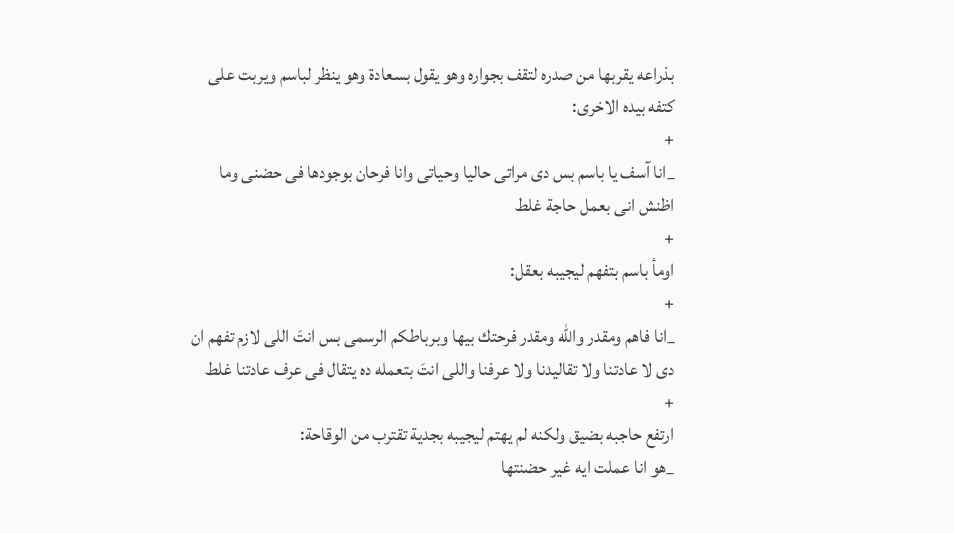بذراعه يقربها من صدره لتقف بجواره وهو يقول بسعادة وهو ينظر لباسم ويربت على كتفه بيده الاخرى:
+
_انا آسف يا باسم بس دى مراتى حاليا وحياتى وانا فرحان بوجودها فى حضنى وما اظنش انى بعمل حاجة غلط
+
اومأ باسم بتفهم ليجيبه بعقل:
+
_انا فاهم ومقدر والله ومقدر فرحتك بيها وبرباطكم الرسمى بس انتَ اللى لازم تفهم ان دى لا عادتنا ولا تقاليدنا ولا عرفنا واللى انتَ بتعمله ده يتقال فى عرف عادتنا غلط
+
ارتفع حاجبه بضيق ولكنه لم يهتم ليجيبه بجدية تقترب من الوقاحة:
_هو انا عملت ايه غير حضنتها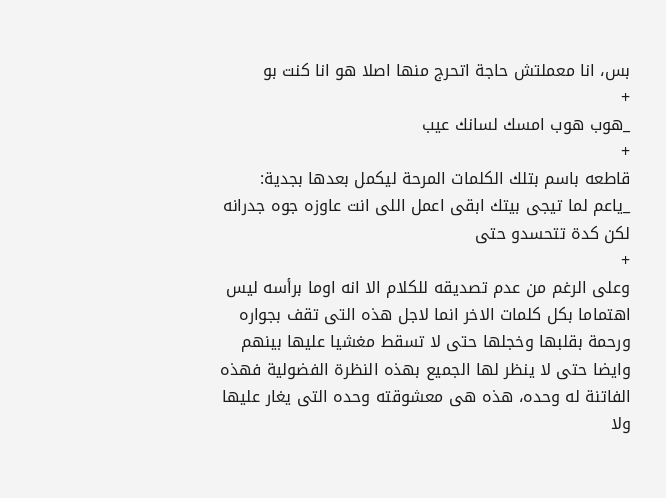بس، انا معملتش حاجة اتحرج منها اصلا هو انا كنت بو
+
_هوب هوب امسك لسانك عيب
+
قاطعه باسم بتلك الكلمات المرحة ليكمل بعدها بجدية:
_ياعم لما تيجى بيتك ابقى اعمل اللى انت عاوزه جوه جدرانه لكن كدة تتحسدو حتى
+
وعلى الرغم من عدم تصديقه للكلام الا انه اوما برأسه ليس اهتماما بكل كلمات الاخر انما لاجل هذه التى تقف بجواره ورحمة بقلبها وخجلها حتى لا تسقط مغشيا عليها بينهم وايضا حتى لا ينظر لها الجميع بهذه النظرة الفضولية فهذه الفاتنة له وحده، هذه هى معشوقته وحده التى يغار عليها ولا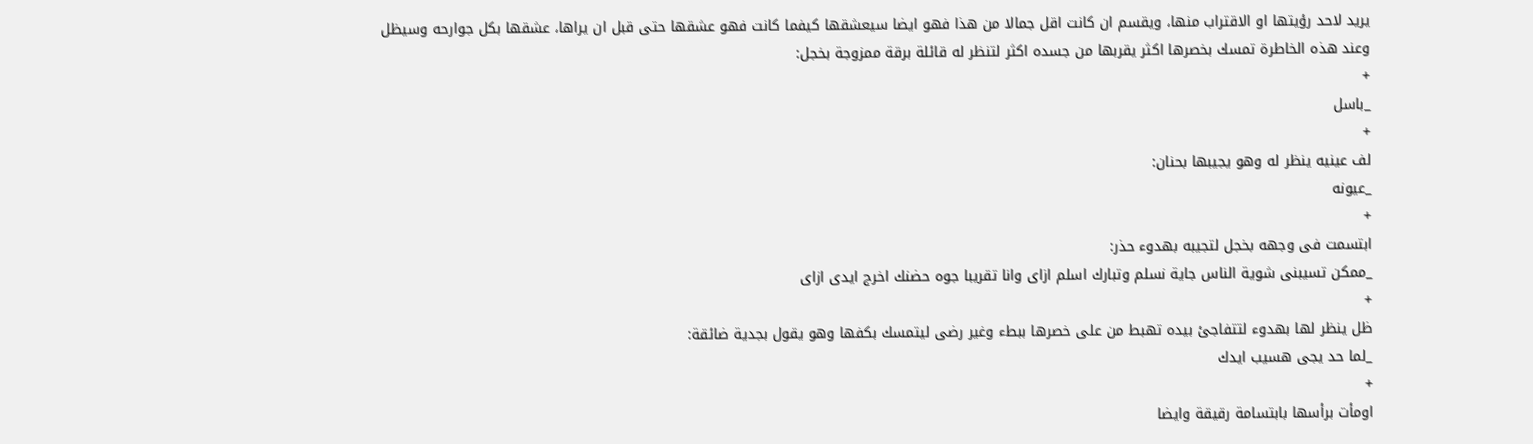يريد لاحد رؤيتها او الاقتراب منها، ويقسم ان كانت اقل جمالا من هذا فهو ايضا سيعشقها كيفما كانت فهو عشقها حتى قبل ان يراها، عشقها بكل جوارحه وسيظل
وعند هذه الخاطرة تمسك بخصرها اكثر يقربها من جسده اكثر لتنظر له قائلة برقة ممزوجة بخجل:
+
_باسل
+
لف عينيه ينظر له وهو يجيبها بحنان:
_عيونه
+
ابتسمت فى وجهه بخجل لتجيبه بهدوء حذر:
_ممكن تسيبنى شوية الناس جاية نسلم وتبارك اسلم ازاى وانا تقريبا جوه حضنك اخرج ايدى ازاى
+
ظل ينظر لها بهدوء لتتفاجئ بيده تهبط من على خصرها ببطء وغير رضى ليتمسك بكفها وهو يقول بجدية ضائقة:
_لما حد يجى هسيب ايدك
+
اومأت برأسها بابتسامة رقيقة وايضا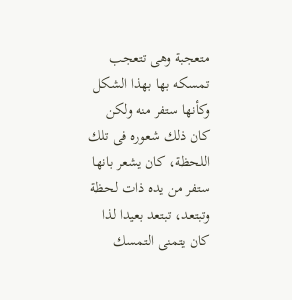متعجبة وهى تتعجب تمسكه بها بهذا الشكل وكأنها ستفر منه ولكن كان ذلك شعوره فى تلك اللحظة، كان يشعر بانها ستفر من يده ذات لحظة وتبتعد، تبتعد بعيدا لذا كان يتمنى التمسك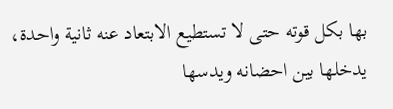بها بكل قوته حتى لا تستطيع الابتعاد عنه ثانية واحدة، يدخلها بين احضانه ويدسها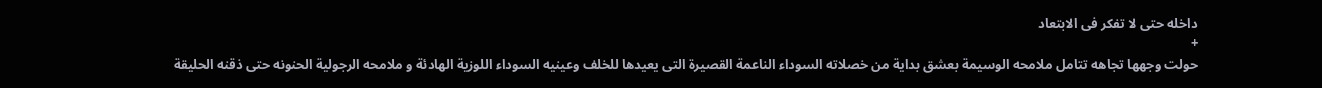داخله حتى لا تفكر فى الابتعاد
+
حولت وجهها تجاهه تتامل ملامحه الوسيمة بعشق بداية من خصلاته السوداء الناعمة القصيرة التى يعيدها للخلف وعينيه السوداء اللوزية الهادئة و ملامحه الرجولية الحنونه حتى ذقنه الحليقة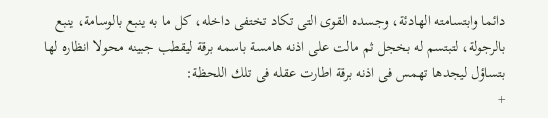دائما وابتسامته الهادئة، وجسده القوى التى تكاد تختفى داخله، كل ما به ينبع بالوسامة، ينبع بالرجولة، لتبتسم له بخجل ثم مالت على اذنه هامسة باسمه برقة ليقطب جبينه محولا انظاره لها بتساؤل ليجدها تهمس فى اذنه برقة اطارت عقله فى تلك اللحظة:
+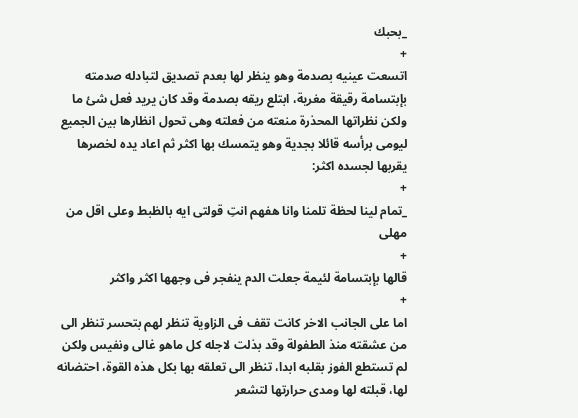_بحبك
+
اتسعت عينيه بصدمة وهو ينظر لها بعدم تصديق لتبادله صدمته بإبتسامة رقيقة مغرية، ابتلع ريقه بصدمة وقد كان يريد فعل شئ ما ولكن نظراتها المحذرة منعته من فعلته وهى تحول انظارها بين الجميع ليومى برأسه قائلا بجدية وهو يتمسك بها اكثر ثم اعاد يده لخصرها يقربها لجسده اكثر:
+
_تمام لينا لحظة تلمنا وانا هفهم انتِ قولتى ايه بالظبط وعلى اقل من مهلى
+
قالها بإبتسامة لئيمة جعلت الدم ينفجر فى وجهها اكثر واكثر
+
اما على الجانب الاخر كانت تقف فى الزاوية تنظر لهم بتحسر تنظر الى من عشقته منذ الطفولة وقد بذلت لاجله كل ماهو غالى ونفيس ولكن لم تستطع الفوز بقلبه ابدا، تنظر الى تعلقه بها بكل هذه القوة، احتضانه لها، قبلته لها ومدى حرارتها لتشعر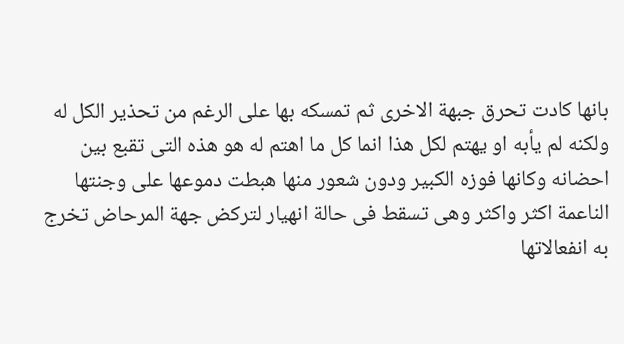بانها كادت تحرق جبهة الاخرى ثم تمسكه بها على الرغم من تحذير الكل له ولكنه لم يأبه او يهتم لكل هذا انما كل ما اهتم له هو هذه التى تقبع بين احضانه وكانها فوزه الكبير ودون شعور منها هبطت دموعها على وجنتها الناعمة اكثر واكثر وهى تسقط فى حالة انهيار لتركض جهة المرحاض تخرج به انفعالاتها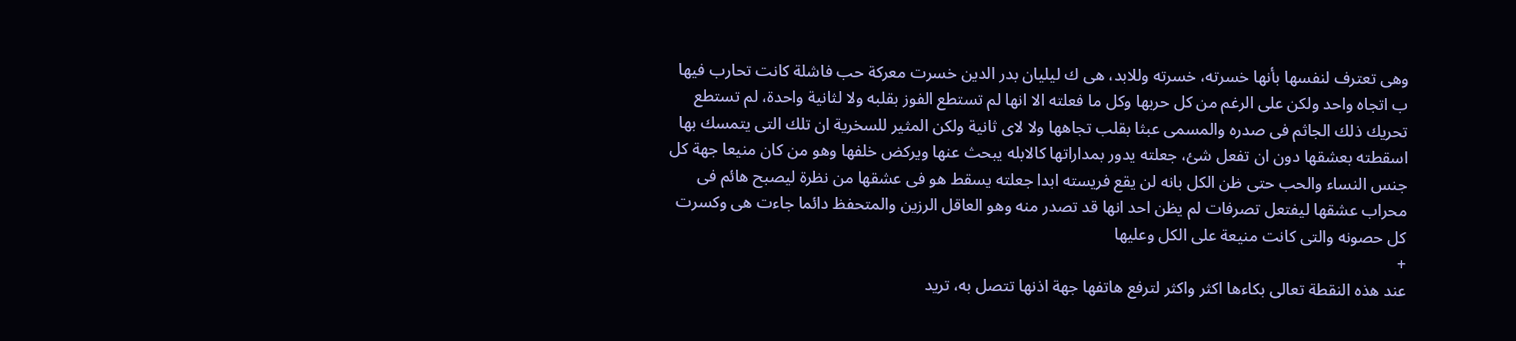وهى تعترف لنفسها بأنها خسرته، خسرته وللابد، هى ك ليليان بدر الدين خسرت معركة حب فاشلة كانت تحارب فيها ب اتجاه واحد ولكن على الرغم من كل حربها وكل ما فعلته الا انها لم تستطع الفوز بقلبه ولا لثانية واحدة، لم تستطع تحريك ذلك الجاثم فى صدره والمسمى عبثا بقلب تجاهها ولا لاى ثانية ولكن المثير للسخرية ان تلك التى يتمسك بها اسقطته بعشقها دون ان تفعل شئ، جعلته يدور بمداراتها كالابله يبحث عنها ويركض خلفها وهو من كان منيعا جهة كل جنس النساء والحب حتى ظن الكل بانه لن يقع فريسته ابدا جعلته يسقط هو فى عشقها من نظرة ليصبح هائم فى محراب عشقها ليفتعل تصرفات لم يظن احد انها قد تصدر منه وهو العاقل الرزين والمتحفظ دائما جاءت هى وكسرت كل حصونه والتى كانت منيعة على الكل وعليها
+
عند هذه النقطة تعالى بكاءها اكثر واكثر لترفع هاتفها جهة اذنها تتصل به، تريد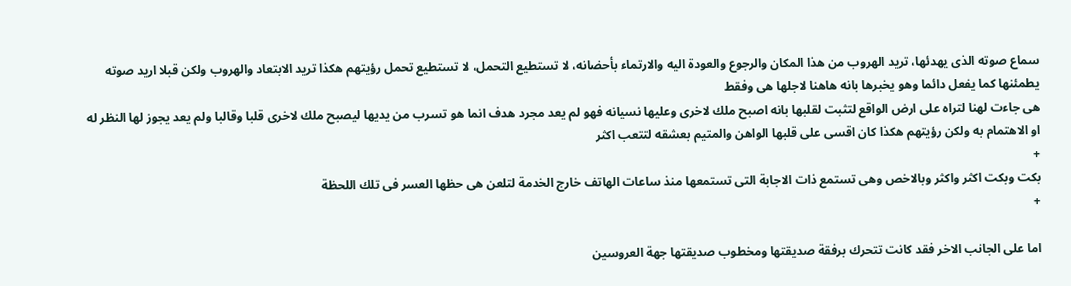سماع صوته الذى يهدئها، تريد الهروب من هذا المكان والرجوع والعودة اليه والارتماء بأحضانه، لا تستطيع التحمل، لا تستطيع تحمل رؤيتهم هكذا تريد الابتعاد والهروب ولكن قبلا اريد صوته يطمئنها كما يفعل دائما وهو يخبرها بانه هاهنا لاجلها هى وفقط
هى جاءت لهنا لتراه على ارض الواقع لتثبت لقلبها بانه اصبح ملك لاخرى وعليها نسيانه فهو لم يعد مجرد هدف انما هو تسرب من يديها ليصبح ملك لاخرى قلبا وقالبا ولم يعد يجوز لها النظر له او الاهتمام به ولكن رؤيتهم هكذا كان اقسى على قلبها الواهن والمتيم بعشقه لتتعب اكثر
+
بكت وبكت اكثر واكثر وبالاخص وهى تستمع ذات الاجابة التى تستمعها منذ ساعات الهاتف خارج الخدمة لتلعن هى حظها العسر فى تلك اللحظة
+

اما على الجانب الاخر فقد كانت تتحرك برفقة صديقتها ومخطوب صديقتها جهة العروسين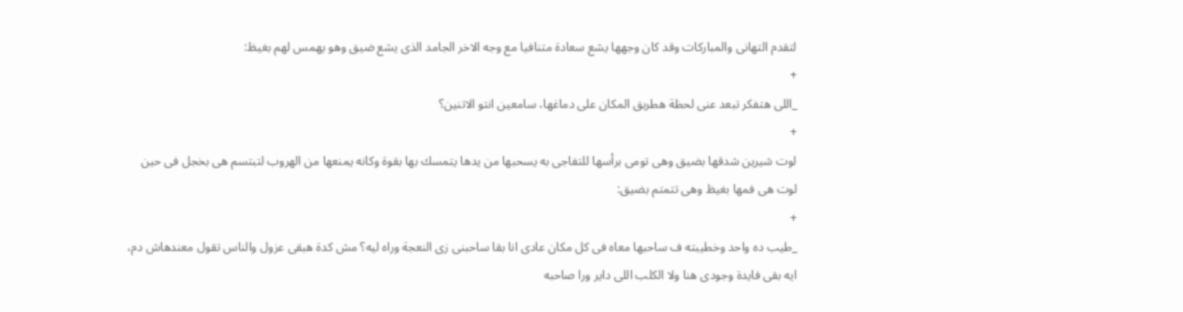لتقدم التهانى والمباركات وقد كان وجهها يشع سعادة متنافيا مع وجه الاخر الجامد الذى يشع ضيق وهو يهمس لهم بغيظ:
+
_اللى هتفكر تبعد عنى لحظة هطربق المكان على دماغها، سامعين انتو الاتنين؟
+
لوت شيرين شدقها بضيق وهى تومى برأسها للتفاجى به يسحبها من يدها يتمسك بها بقوة وكانه يمنعها من الهروب لتبتسم هى بخجل فى حين لوت هى فمها بغيظ وهى تتمتم بضيق:
+
_طيب ده واحد وخطيبته ف ساحبها معاه فى كل مكان عادى انا بقا ساحبنى زى النعجة وراه ليه؟ مش كدة هبقى عزول والناس تقول معندهاش دم، ايه بقى فايدة وجودى هنا ولا الكلب اللى داير ورا صاحبه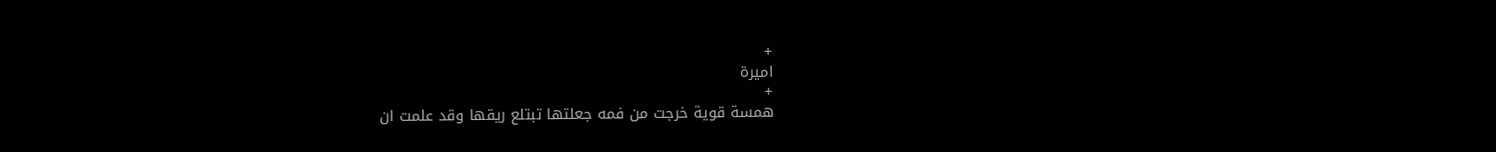+
اميرة
+
همسة قوية خرجت من فمه جعلتها تبتلع ريقها وقد علمت ان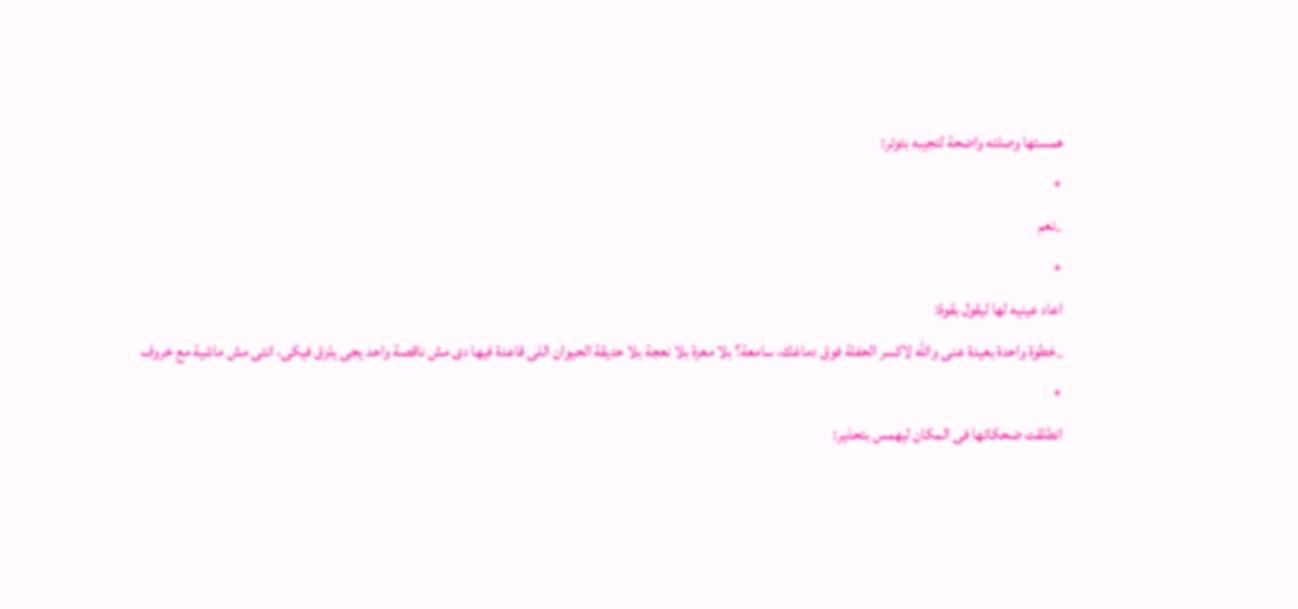همستها وصلته واضحة لتجيبه بتوتر:
+
_نعم
+
اعاد عينيه لها ليقول بقوة:
_خطوة واحدة بعيدة عنى والله لاكسر الحفلة فوق دماغك، سامعة؟ بلا معزة بلا نعجة بلا حديقة الحيوان اللى قاعدة فيها دى مش ناقصة واحد يجى يلزق فيكى، انتى مش ماشية مع خروف
+
انطلقت ضحكاتها فى المكان ليهمس بتحذير: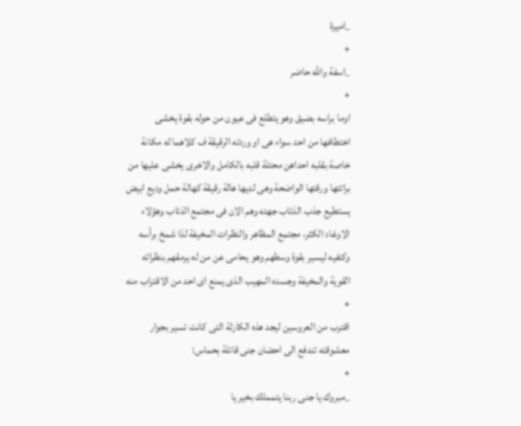_اميرة
+
_اسفة والله حاضر
+
اوما براسه بضيق وهو يتطلع فى عيون من حوله بقوة يخشى اختطافها من احد سواء هى او وردته الرقيقة ف كلاهما له مكانة خاصة بقلبه احداهن محتلة قلبه بالكامل والاخرى يخشى عليها من برائتها ورقتها الواضحة وهى لديها هالة رقيقة كهالة حمل وديع ابيض يستطيع جذب الذئاب جهته وهم الان فى مجتمع الذئاب وهؤلاء الاوغاد الكثر، مجتمع المظاهر والنظرات المخيفة لذا شمخ برأسه وكتفيه ليسير بقوة وسطهم وهو يحامى عن من له يرمقهم بنظراته القوية والمخيفة وجسده المهيب الذى يمنع اى احد من الاقتراب منه
+
اقترب من العروسين ليجد هذه الكارثة التى كانت تسير بجوار معشوقته تندفع الى احضان جنى قائلة بحماس:
+
_مبروك يا جنى ربنا يتمملك بخير يا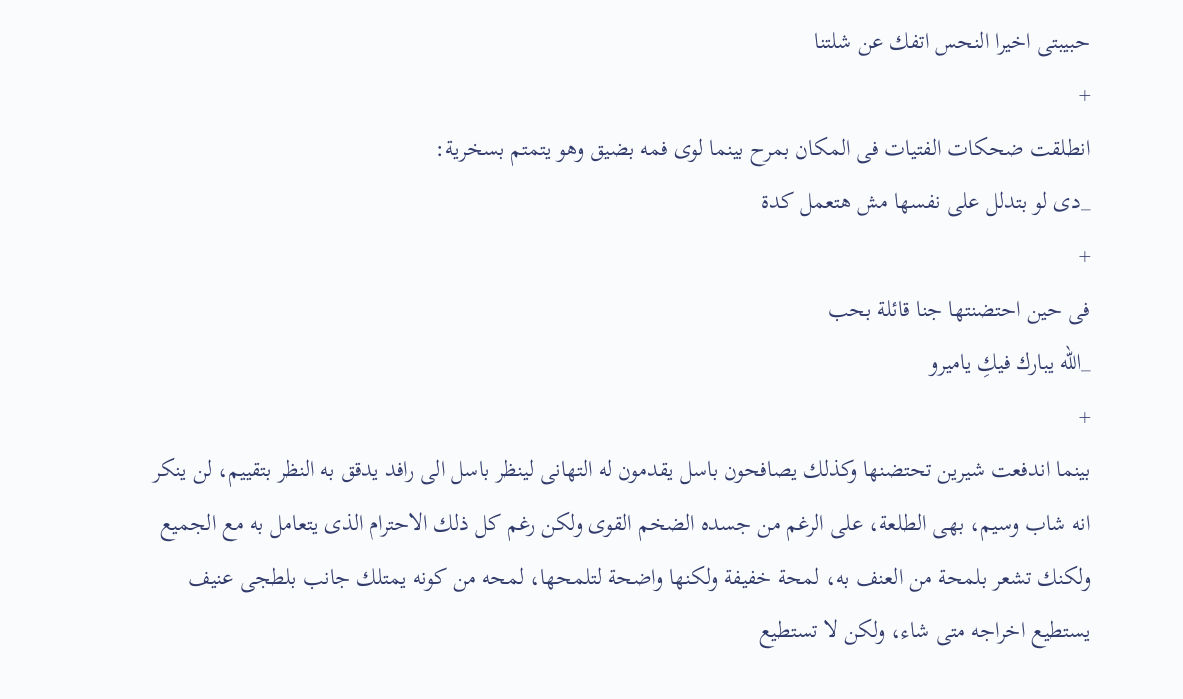حبيبتى اخيرا النحس اتفك عن شلتنا
+
انطلقت ضحكات الفتيات فى المكان بمرح بينما لوى فمه بضيق وهو يتمتم بسخرية:
_دى لو بتدلل على نفسها مش هتعمل كدة
+
فى حين احتضنتها جنا قائلة بحب
_الله يبارك فيكِ ياميرو
+
بينما اندفعت شيرين تحتضنها وكذلك يصافحون باسل يقدمون له التهانى لينظر باسل الى رافد يدقق به النظر بتقييم، لن ينكر انه شاب وسيم، بهى الطلعة، على الرغم من جسده الضخم القوى ولكن رغم كل ذلك الاحترام الذى يتعامل به مع الجميع ولكنك تشعر بلمحة من العنف به، لمحة خفيفة ولكنها واضحة لتلمحها، لمحه من كونه يمتلك جانب بلطجى عنيف يستطيع اخراجه متى شاء، ولكن لا تستطيع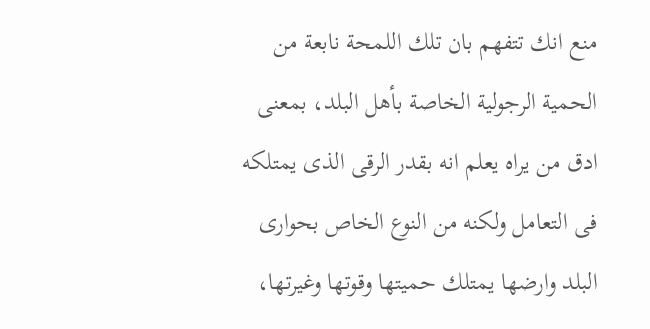منع انك تتفهم بان تلك اللمحة نابعة من الحمية الرجولية الخاصة بأهل البلد، بمعنى ادق من يراه يعلم انه بقدر الرقى الذى يمتلكه فى التعامل ولكنه من النوع الخاص بحوارى البلد وارضها يمتلك حميتها وقوتها وغيرتها،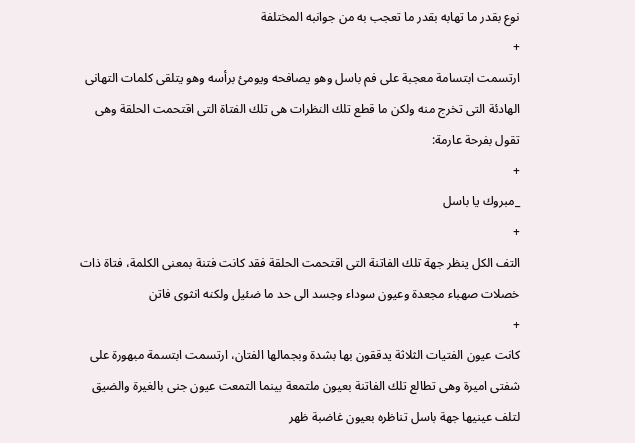نوع بقدر ما تهابه بقدر ما تعجب به من جوانبه المختلفة
+
ارتسمت ابتسامة معجبة على فم باسل وهو يصافحه ويومئ برأسه وهو يتلقى كلمات التهانى الهادئة التى تخرج منه ولكن ما قطع تلك النظرات هى تلك الفتاة التى اقتحمت الحلقة وهى تقول بفرحة عارمة:
+
_مبروك يا باسل
+
التف الكل ينظر جهة تلك الفاتنة التى اقتحمت الحلقة فقد كانت فتنة بمعنى الكلمة، فتاة ذات خصلات صهباء مجعدة وعيون سوداء وجسد الى حد ما ضئيل ولكنه انثوى فاتن
+
كانت عيون الفتيات الثلاثة يدققون بها بشدة وبجمالها الفتان، ارتسمت ابتسمة مبهورة على شفتى اميرة وهى تطالع تلك الفاتنة بعيون ملتمعة بينما التمعت عيون جنى بالغيرة والضيق لتلف عينيها جهة باسل تناظره بعيون غاضبة ظهر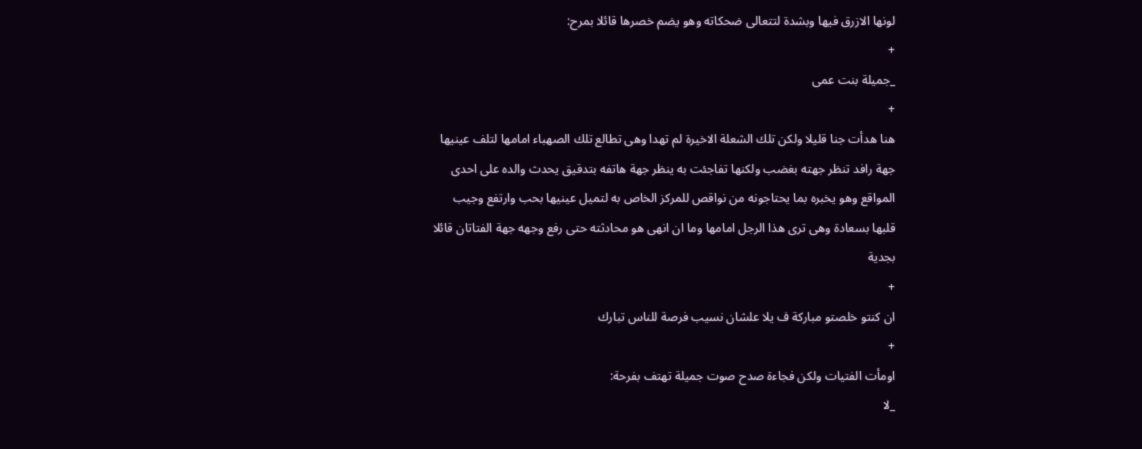لونها الازرق فيها وبشدة لتتعالى ضحكاته وهو يضم خصرها قائلا بمرح:
+
_جميلة بنت عمى
+
هنا هدأت جنا قليلا ولكن تلك الشعلة الاخيرة لم تهدا وهى تطالع تلك الصهباء امامها لتلف عينيها جهة رافد تنظر جهته بغضب ولكنها تفاجئت به ينظر جهة هاتفه بتدقيق يحدث والده على احدى المواقع وهو يخبره بما يحتاجونه من نواقص للمركز الخاص به لتميل عينيها بحب وارتفع وجيب قلبها بسعادة وهى ترى هذا الرجل امامها وما ان انهى هو محادثته حتى رفع وجهه جهة الفتاتان قائلا بجدية
+
ان كنتو خلصتو مباركة ف يلا علشان نسيب فرصة للناس تبارك
+
اومأت الفتيات ولكن فجاءة صدح صوت جميلة تهتف بفرحة:
_لا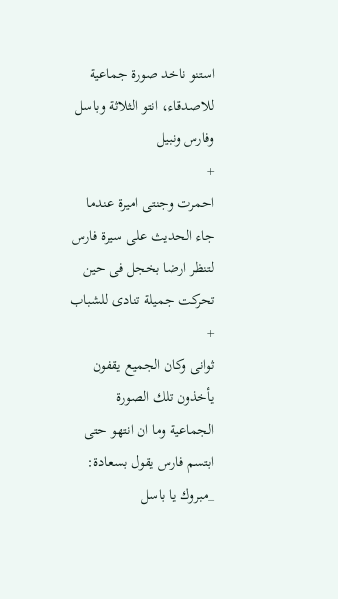استنو ناخد صورة جماعية للاصدقاء، انتو الثلاثة وباسل وفارس ونبيل
+
احمرت وجنتى اميرة عندما جاء الحديث على سيرة فارس لتنظر ارضا بخجل فى حين تحركت جميلة تنادى للشباب
+
ثوانى وكان الجميع يقفون يأخذون تلك الصورة الجماعية وما ان انتهو حتى ابتسم فارس يقول بسعادة:
_مبروك يا باسل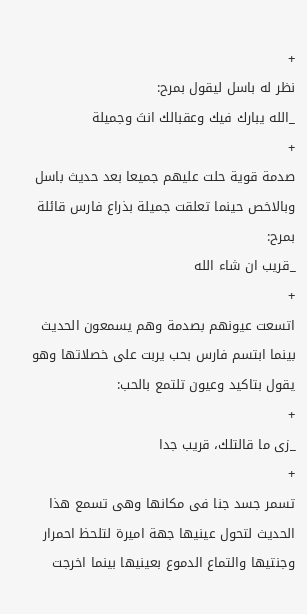+
نظر له باسل ليقول بمرح:
_الله يبارك فيك وعقبالك انتَ وجميلة
+
صدمة قوية حلت عليهم جميعا بعد حديث باسل وبالاخص حينما تعلقت جميلة بذراع فارس قائلة بمرح:
_قريب ان شاء الله
+
اتسعت عيونهم بصدمة وهم يسمعون الحديث بينما ابتسم فارس بحب يربت على خصلاتها وهو يقول بتاكيد وعيون تلتمع بالحب:
+
_زى ما قالتلك، قريب جدا
+
تسمر جسد جنا فى مكانها وهى تسمع هذا الحديث لتحول عينيها جهة اميرة لتلحظ احمرار وجنتيها والتماع الدموع بعينيها بينما اخرجت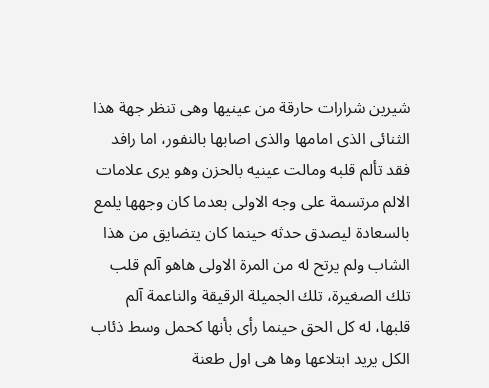شيرين شرارات حارقة من عينيها وهى تنظر جهة هذا الثنائى الذى امامها والذى اصابها بالنفور، اما رافد فقد تألم قلبه ومالت عينيه بالحزن وهو يرى علامات الالم مرتسمة على وجه الاولى بعدما كان وجهها يلمع بالسعادة ليصدق حدثه حينما كان يتضايق من هذا الشاب ولم يرتح له من المرة الاولى هاهو آلم قلب تلك الصغيرة، تلك الجميلة الرقيقة والناعمة آلم قلبها، له كل الحق حينما رأى بأنها كحمل وسط ذئاب الكل يريد ابتلاعها وها هى اول طعنة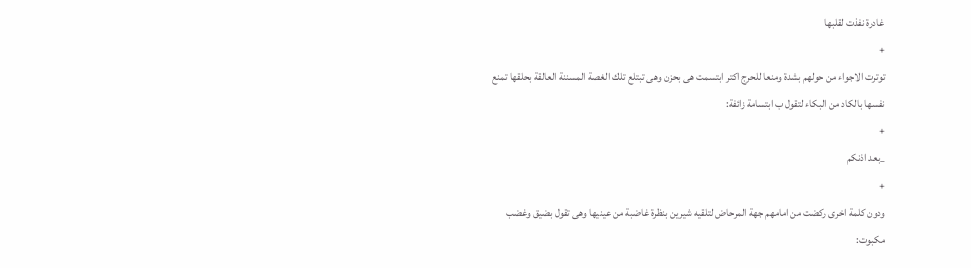غادرة نفذت لقلبها
+
توترت الاجواء من حولهم بشدة ومنعا للحرج اكتر ابتسمت هى بحزن وهى تبتلع تلك الغصة المسننة العالقة بحلقها تمنع نفسها بالكاد من البكاء لتقول ب ابتسامة زائفة:
+
_بعد اذنكم
+
ودون كلمة اخرى ركضت من امامهم جهة المرحاض لتلقيه شيرين بنظرة غاضبة من عينيها وهى تقول بضيق وغضب مكبوت: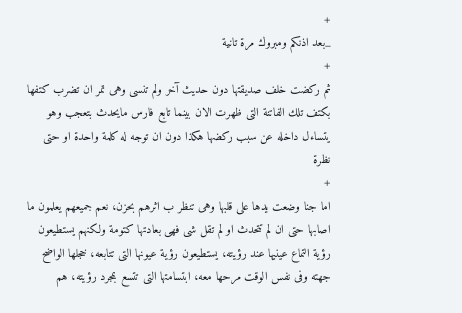+
_بعد اذنكم ومبروك مرة تانية
+
ثم ركضت خلف صديقتها دون حديث آخر ولم تنسى وهى تمر ان تضرب كتفها بكتف تلك الفاتنة التى ظهرت الان بينما تابع فارس مايحدث بتعجب وهو يتساءل داخله عن سبب ركضها هكذا دون ان توجه له كلمة واحدة او حتى نظرة
+
اما جنا وضعت يدها على قلبها وهى تنظر ب اثرهم بحزن، نعم جميعهم يعلمون ما اصابها حتى ان لم تتحدث او لم تقل شى فهى بعادتها كتومة ولكنهم يستطيعون رؤية التماع عينيها عند رؤيته، يستطيعون رؤية عيونها التى تتابعه، خجلها الواضح جهته وفى نفس الوقت مرحها معه، ابتسامتها التى تتسع بمجرد رؤيته، هم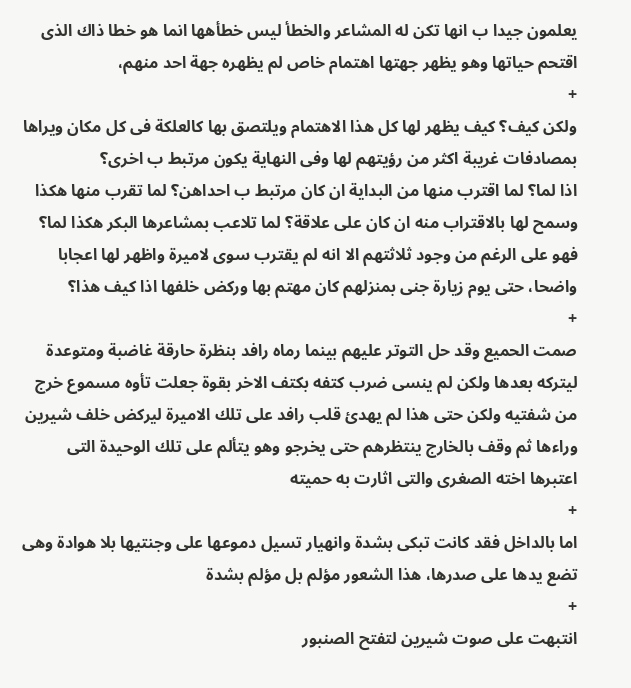يعلمون جيدا ب انها تكن له المشاعر والخطأ ليس خطأهها انما هو خطا ذاك الذى اقتحم حياتها وهو يظهر جهتها اهتمام خاص لم يظهره جهة احد منهم،
+
ولكن كيف؟ كيف يظهر لها كل هذا الاهتمام ويلتصق بها كالعلكة فى كل مكان ويراها بمصادفات غريبة اكثر من رؤيتهم لها وفى النهاية يكون مرتبط ب اخرى؟
اذا لما؟ لما اقترب منها من البداية ان كان مرتبط ب احداهن؟ لما تقرب منها هكذا وسمح لها بالاقتراب منه ان كان على علاقة؟ لما تلاعب بمشاعرها البكر هكذا لما؟ فهو على الرغم من وجود ثلاثتهم الا انه لم يقترب سوى لاميرة واظهر لها اعجابا واضحا، حتى يوم زيارة جنى بمنزلهم كان مهتم بها وركض خلفها اذا كيف هذا؟
+
صمت الحميع وقد حل التوتر عليهم بينما رماه رافد بنظرة حارقة غاضبة ومتوعدة ليتركه بعدها ولكن لم ينسى ضرب كتفه بكتف الاخر بقوة جعلت تأوه مسموع خرج من شفتيه ولكن حتى هذا لم يهدئ قلب رافد على تلك الاميرة ليركض خلف شيرين وراءها ثم وقف بالخارج ينتظرهم حتى يخرجو وهو يتألم على تلك الوحيدة التى اعتبرها اخته الصغرى والتى اثارت به حميته
+
اما بالداخل فقد كانت تبكى بشدة وانهيار تسيل دموعها على وجنتيها بلا هوادة وهى تضع يدها على صدرها، هذا الشعور مؤلم بل مؤلم بشدة
+
انتبهت على صوت شيرين لتفتح الصنبور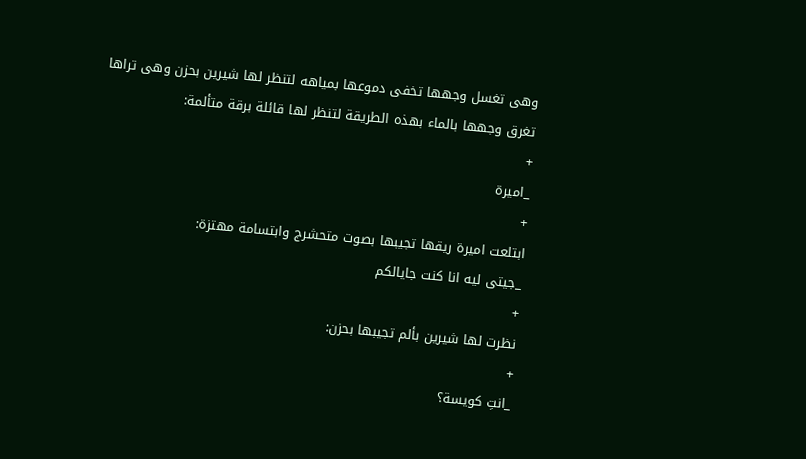وهى تغسل وجهها تخفى دموعها بمياهه لتنظر لها شيرين بحزن وهى تراها تغرق وجهها بالماء بهذه الطريقة لتنظر لها قائلة برقة متألمة:
+
_اميرة
+
ابتلعت اميرة ريقها تجيبها بصوت متحشرج وابتسامة مهتزة:
_جيتى ليه انا كنت جايالكم
+
نظرت لها شيرين بألم تجيبها بحزن:
+
_انتِ كويسة؟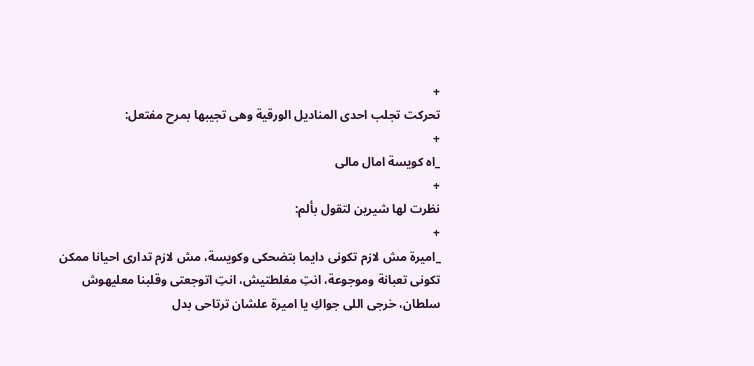+
تحركت تجلب احدى المناديل الورقية وهى تجيبها بمرح مفتعل:
+
_اه كويسة امال مالى
+
نظرت لها شيرين لتقول بألم:
+
_اميرة مش لازم تكونى دايما بتضحكى وكويسة، مش لازم تدارى احيانا ممكن تكونى تعبانة وموجوعة، انتِ مغلطتيش، انتِ اتوجعتى وقلبنا معليهوش سلطان، خرجى اللى جواكِ يا اميرة علشان ترتاحى بدل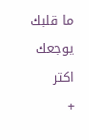ما قلبك يوجعك اكتر
+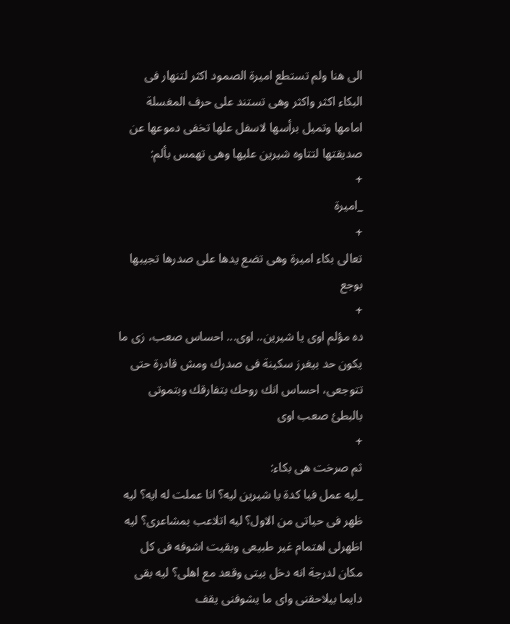الى هنا ولم تستطع اميرة الصمود اكثر لتنهار فى البكاء اكثر واكثر وهى تستند على حرف المغسلة امامها وتميل برأسها لاسفل علها تخفى دموعها عن صديقتها لتتاوه شيرين عليها وهى تهمس بألم:
+
_اميرة
+
تعالى بكاء اميرة وهى تضع يدها على صدرها تجيبها بوجع
+
ده مؤلم اوى يا شيرين.. اوى... احساس صعب، زى ما يكون حد بيغرز سكينة فى صدرك ومش قادرة حتى تتوجعى، احساس انك روحك بتفارقك وبتموتى بالبطئ صعب اوى
+
ثم صرخت هى بكاء:
_ليه عمل فيا كدة يا شيرين ليه؟ انا عملت له ايه؟ ليه ظهر فى حياتى من الاول؟ ليه اتلاعب بمشاعرى؟ ليه اظهرلى اهتمام غير طبيعى وبقيت اشوفه فى كل مكان لدرجة انه دخل بيتى وقعد مع اهلى؟ ليه بقى دايما بيلاحقنى واى ما يشوفنى يقف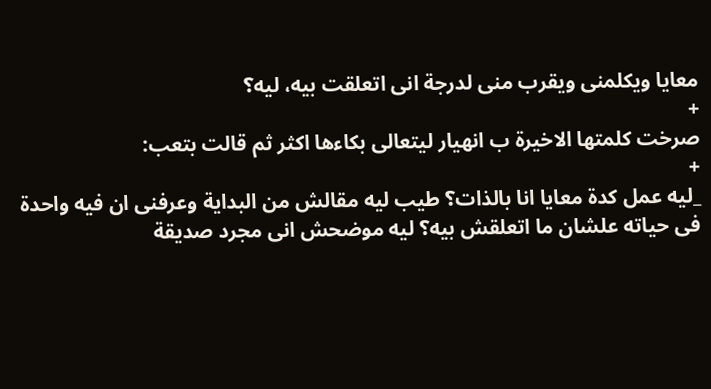معايا ويكلمنى ويقرب منى لدرجة انى اتعلقت بيه، ليه؟
+
صرخت كلمتها الاخيرة ب انهيار ليتعالى بكاءها اكثر ثم قالت بتعب:
+
_ليه عمل كدة معايا انا بالذات؟ طيب ليه مقالش من البداية وعرفنى ان فيه واحدة فى حياته علشان ما اتعلقش بيه؟ ليه موضحش انى مجرد صديقة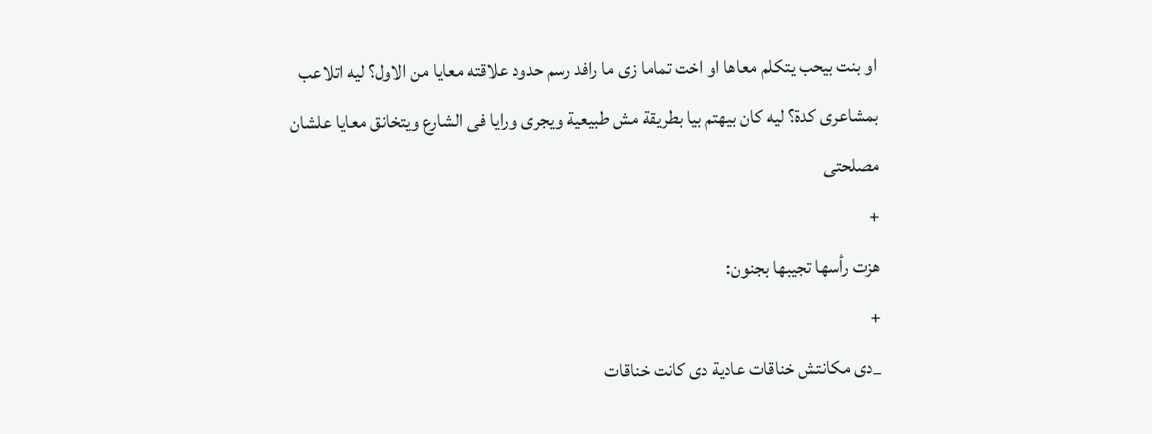او بنت بيحب يتكلم معاها او اخت تماما زى ما رافد رسم حدود علاقته معايا من الاول؟ ليه اتلاعب بمشاعرى كدة؟ ليه كان بيهتم بيا بطريقة مش طبيعية ويجرى ورايا فى الشارع ويتخانق معايا علشان مصلحتى
+
هزت رأسها تجيبها بجنون:
+
_دى مكانتش خناقات عادية دى كانت خناقات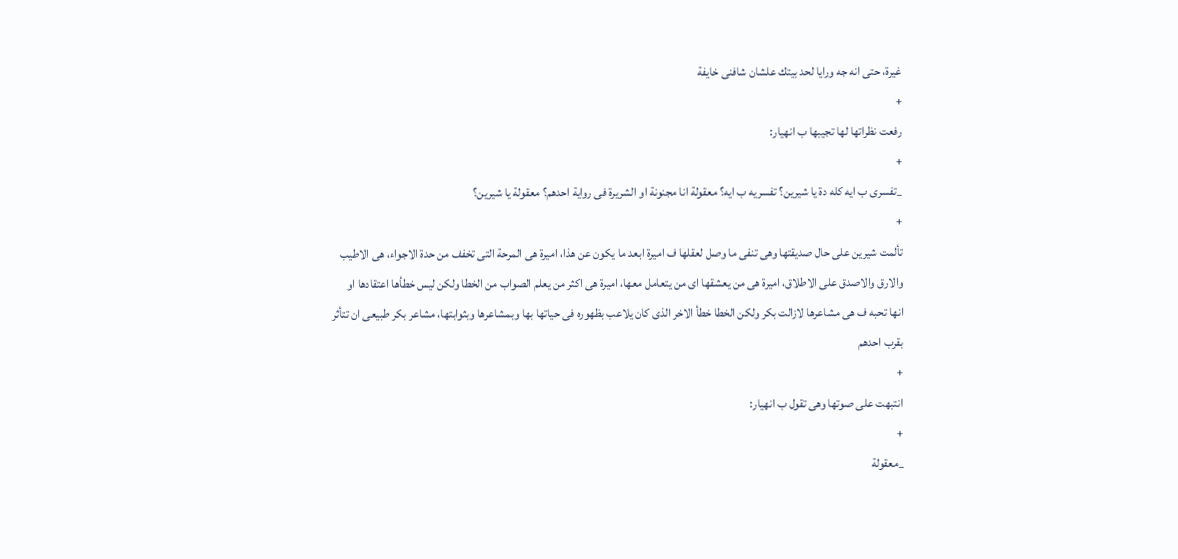غيرة، حتى انه جه ورايا لحد بيتك علشان شافنى خايفة
+
رفعت نظراتها لها تجيبها ب انهيار:
+
_تفسرى ب ايه كله دة يا شيرين؟ تفسريه ب ايه؟ معقولة انا مجنونة او الشريرة فى رواية احدهم؟ معقولة يا شيرين؟
+
تألمت شيرين على حال صديقتها وهى تنفى ما وصل لعقلها ف اميرة ابعد ما يكون عن هذا، اميرة هى المرحة التى تخفف من حدة الاجواء، هى الاطيب والارق والاصدق على الاطلاق، اميرة هى من يعشقها اى من يتعامل معها، اميرة هى اكثر من يعلم الصواب من الخطا ولكن ليس خطأها اعتقادها او انها تحبه ف هى مشاعرها لازالت بكر ولكن الخطا خطأ الاخر الذى كان يلاعب بظهوره فى حياتها بها وبمشاعرها وبثوابتها، مشاعر بكر طبيعى ان تتأثر بقرب احدهم
+
انتبهت على صوتها وهى تقول ب انهيار:
+
_معقولة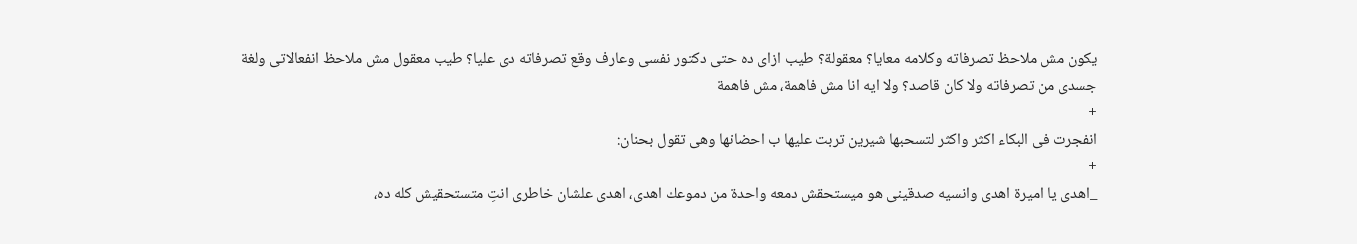يكون مش ملاحظ تصرفاته وكلامه معايا؟ معقولة؟ طيب ازاى ده حتى دكتور نفسى وعارف وقع تصرفاته دى عليا؟ طيب معقول مش ملاحظ انفعالاتى ولغة جسدى من تصرفاته ولا كان قاصد؟ ولا ايه انا مش فاهمة، مش فاهمة
+
انفجرت فى البكاء اكثر واكثر لتسحبها شيرين تربت عليها ب احضانها وهى تقول بحنان:
+
_اهدى يا اميرة اهدى وانسيه صدقينى هو ميستحقش دمعه واحدة من دموعك اهدى، اهدى علشان خاطرى انتِ متستحقيش كله ده،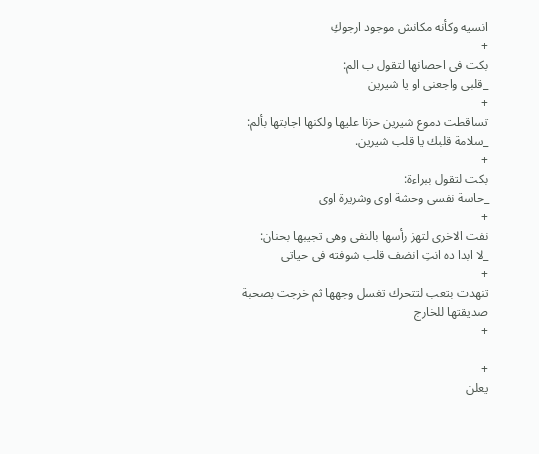انسيه وكأنه مكانش موجود ارجوكِ
+
بكت فى احصانها لتقول ب الم:
_قلبى واجعنى او يا شيرين
+
تساقطت دموع شيرين حزنا عليها ولكنها اجابتها بألم:
_سلامة قلبك يا قلب شيرين.
+
بكت لتقول ببراءة:
_حاسة نفسى وحشة اوى وشريرة اوى
+
نفت الاخرى لتهز رأسها بالنفى وهى تجيبها بحنان:
_لا ابدا ده انتِ انضف قلب شوفته فى حياتى
+
تنهدت بتعب لتتحرك تغسل وجهها ثم خرجت بصحبة صديقتها للخارج
+

+
يعلن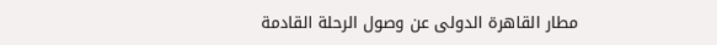مطار القاهرة الدولى عن وصول الرحلة القادمة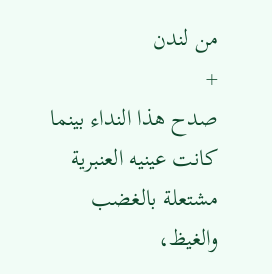من لندن
+
صدح هذا النداء بينما كانت عينيه العنبرية مشتعلة بالغضب والغيظ،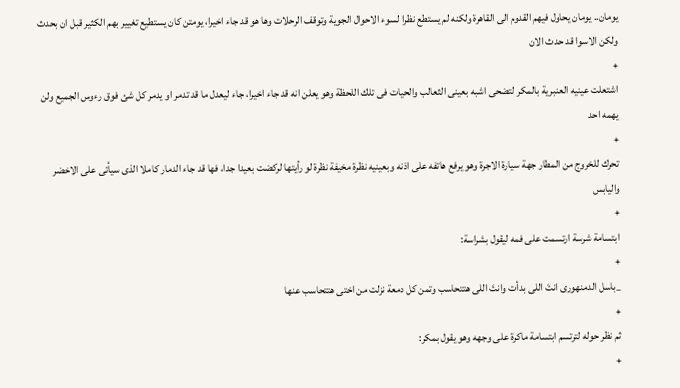يومان.. يومان يحاول فيهم القدوم الى القاهرة ولكنه لم يستطع نظرا لسوء الاحوال الجوية وتوقف الرحلات وها هو قد جاء اخيرا، يومتن كان يستطيع تغيير بهم الكثير قبل ان بحدث ولكن الاسوا قد حدث الان
+
اشتعلت عينيه العنبرية بالمكر لتضحى اشبه بعينى الثعالب والحيات فى تلك اللحظة وهو يعلن انه قد جاء اخيرا، جاء ليعدل ما قد تدمر او يدمر كل شئ فوق رءوس الجميع ولن يهمه احد
+
تحرك للخروج من المطار جهة سيارة الاجرة وهو يرفع هاتفه على اذنه وبعينيه نظرة مخيفة نظرة لو رأيتها لركضت بعيدا جدا، فها قد جاء الدمار كاملا الذى سيأتى على الاخضر واليابس
+
ابتسامة شرسة ارتسمت على فمه ليقول بشراسة:
+
_باسل الدمنهورى انتَ اللى بدأت وانتَ اللى هتتحاسب وتمن كل دمعة نزلت من اختى هتتحاسب عنها
+
ثم نظر حوله لترتسم ابتسامة ماكرة على وجهه وهو يقول بمكر:
+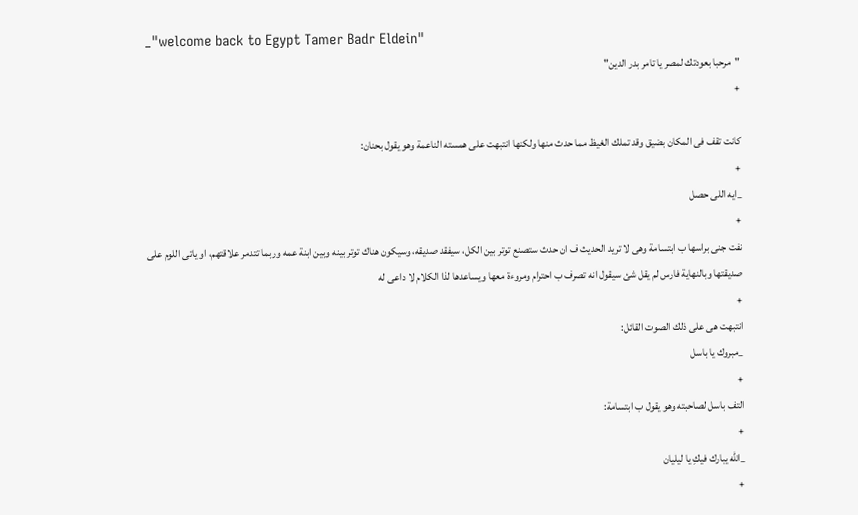_"welcome back to Egypt Tamer Badr Eldein"
"مرحبا بعودتك لمصر يا تامر بدر الدين"
+

كانت تقف فى المكان بضيق وقد تملك الغيظ مما حدث منها ولكنها انتبهت على همسته الناعمة وهو يقول بحنان:
+
_ايه اللى حصل
+
نفت جنى براسها ب ابتسامة وهى لا تريد الحديث ف ان حدث ستصنع توتر بين الكل، سيفقد صديقه، وسيكون هناك توتر بينه وبين ابنة عمه وربما تتدمر علاقتهم، او ياتى اللوم على صديقتها وبالنهاية فارس لم يقل شئ سيقول انه تصرف ب احترام ومروءة معها ويساعدها لذا الكلام لا داعى له
+
انتبهت هى على ذلك الصوت القائل:
_مبروك يا باسل
+
التف باسل لصاحبته وهو يقول ب ابتسامة:
+
_الله يبارك فيكِ يا ليليان
+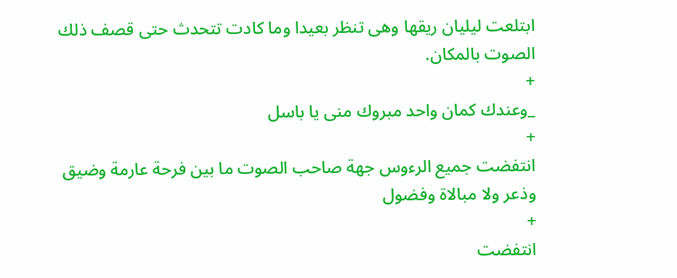ابتلعت ليليان ريقها وهى تنظر بعيدا وما كادت تتحدث حتى قصف ذلك الصوت بالمكان.
+
_وعندك كمان واحد مبروك منى يا باسل
+
انتفضت جميع الرءوس جهة صاحب الصوت ما بين فرحة عارمة وضيق وذعر ولا مبالاة وفضول
+
انتفضت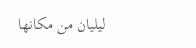ليليان من مكانها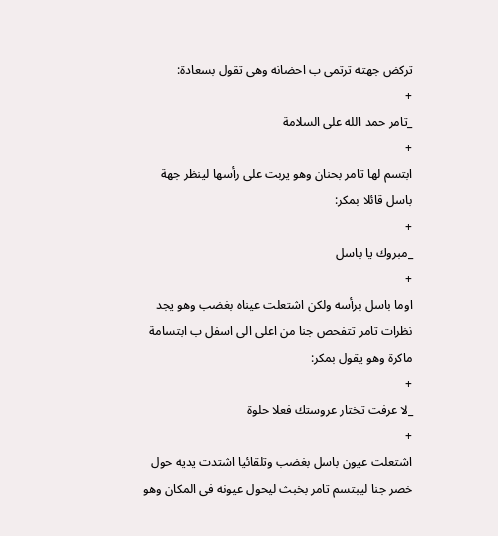تركض جهته ترتمى ب احضانه وهى تقول بسعادة:
+
_تامر حمد الله على السلامة
+
ابتسم لها تامر بحنان وهو يربت على رأسها لينظر جهة باسل قائلا بمكر:
+
_مبروك يا باسل
+
اوما باسل برأسه ولكن اشتعلت عيناه بغضب وهو يجد نظرات تامر تتفحص جنا من اعلى الى اسفل ب ابتسامة ماكرة وهو يقول بمكر:
+
_لا عرفت تختار عروستك فعلا حلوة
+
اشتعلت عيون باسل بغضب وتلقائيا اشتدت يديه حول خصر جنا ليبتسم تامر بخبث ليحول عيونه فى المكان وهو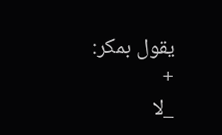يقول بمكر:
+
_لا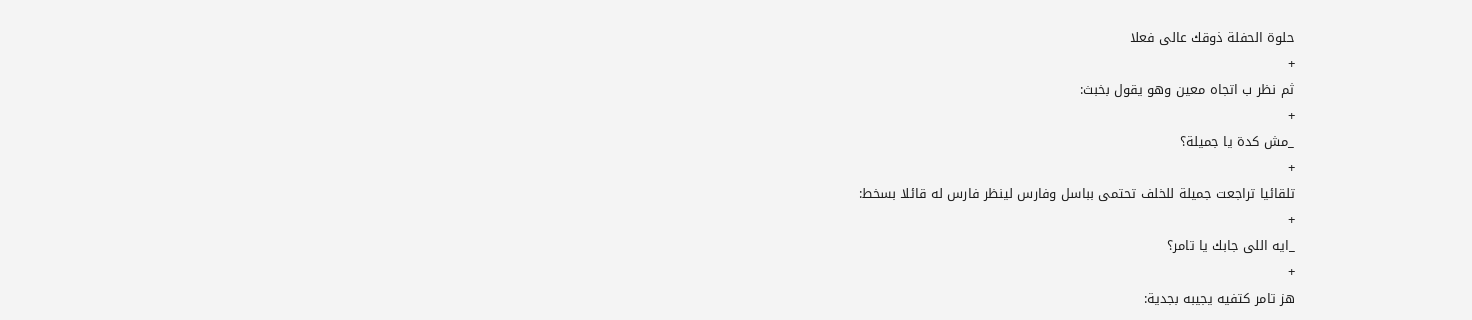حلوة الحفلة ذوقك عالى فعلا
+
ثم نظر ب اتجاه معين وهو يقول بخبث:
+
_مش كدة يا جميلة؟
+
تلقائيا تراجعت جميلة للخلف تحتمى بباسل وفارس لينظر فارس له قائلا بسخط:
+
_ايه اللى جابك يا تامر؟
+
هز تامر كتفيه يجيبه بجدية: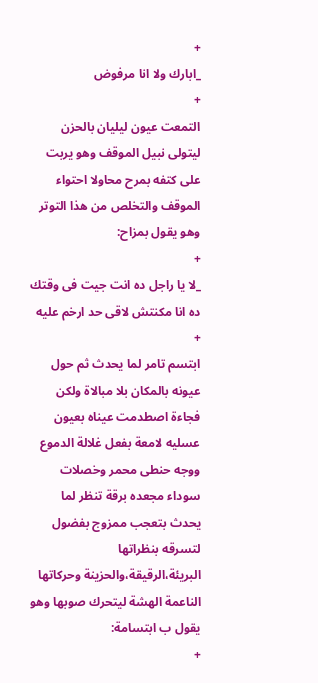+
_ابارك ولا انا مرفوض
+
التمعت عيون ليليان بالحزن ليتولى نبيل الموقف وهو يربت على كتفه بمرح محاولا احتواء الموقف والتخلص من هذا التوتر وهو يقول بمزاح:
+
_لا يا راجل ده انت جيت فى وقتك ده انا مكنتش لاقى حد ارخم عليه
+
ابتسم تامر لما يحدث ثم حول عيونه بالمكان بلا مبالاة ولكن فجاءة اصطدمت عيناه بعيون عسليه لامعة بفعل غلالة الدموع ووجه حنطى محمر وخصلات سوداء مجعده برقة تنظر لما يحدث بتعجب ممزوج بفضول لتسرقه بنظراتها البريئة،الرقيقة،والحزينة وحركاتها الناعمة الهشة ليتحرك صوبها وهو يقول ب ابتسامة:
+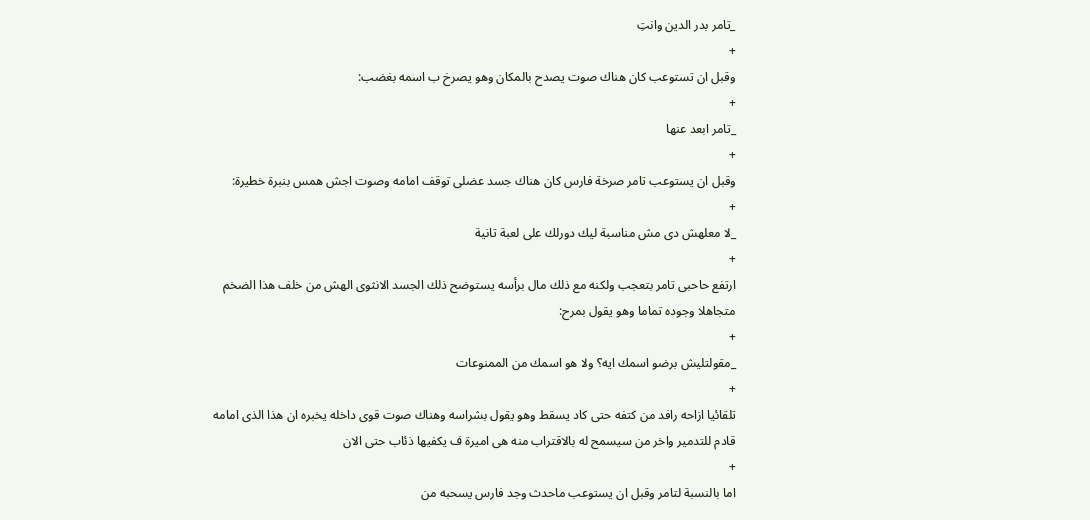_تامر بدر الدين وانتِ
+
وقبل ان تستوعب كان هناك صوت يصدح بالمكان وهو يصرخ ب اسمه بغضب:
+
_تامر ابعد عنها
+
وقبل ان يستوعب تامر صرخة فارس كان هناك جسد عضلى توقف امامه وصوت اجش همس بنبرة خطيرة:
+
_لا معلهش دى مش مناسبة ليك دورلك على لعبة تانية
+
ارتفع حاحبى تامر بتعجب ولكنه مع ذلك مال برأسه يستوضح ذلك الجسد الانثوى الهش من خلف هذا الضخم متجاهلا وجوده تماما وهو يقول بمرح:
+
_مقولتليش برضو اسمك ايه؟ ولا هو اسمك من الممنوعات
+
تلقائيا ازاحه رافد من كتفه حتى كاد يسقط وهو يقول بشراسه وهناك صوت قوى داخله يخبره ان هذا الذى امامه قادم للتدمير واخر من سيسمح له بالاقتراب منه هى اميرة ف يكفيها ذئاب حتى الان
+
اما بالنسبة لتامر وقبل ان يستوعب ماحدث وجد فارس يسحبه من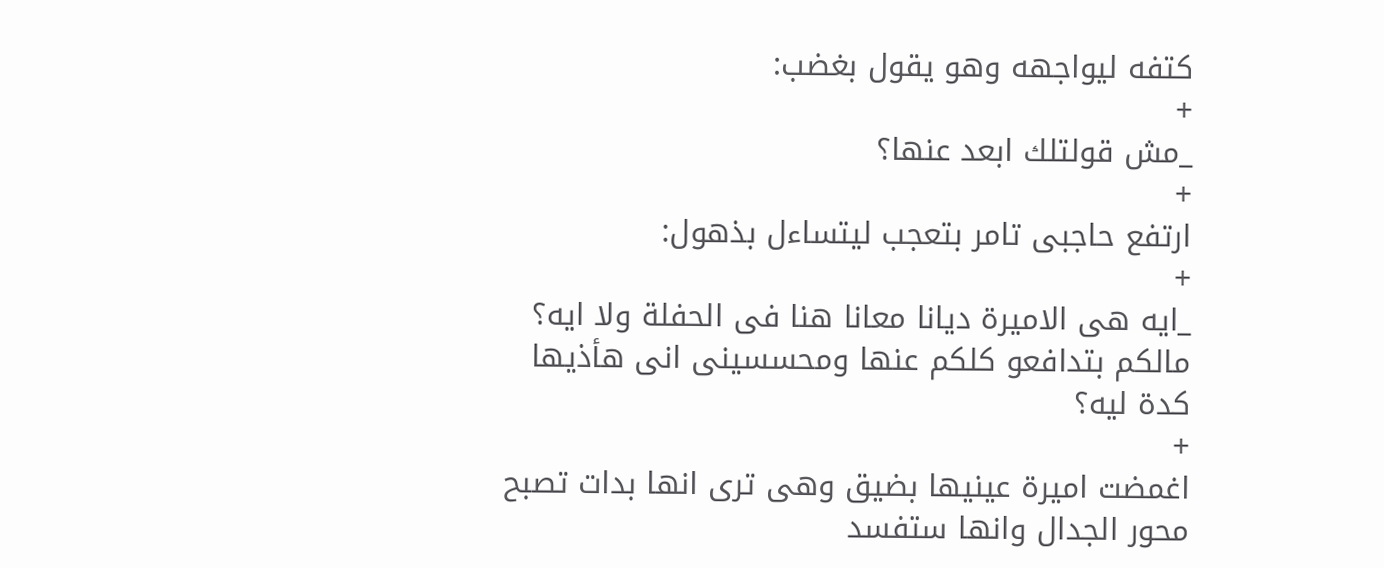كتفه ليواجهه وهو يقول بغضب:
+
_مش قولتلك ابعد عنها؟
+
ارتفع حاجبى تامر بتعجب ليتساءل بذهول:
+
_ايه هى الاميرة ديانا معانا هنا فى الحفلة ولا ايه؟ مالكم بتدافعو كلكم عنها ومحسسينى انى هأذيها كدة ليه؟
+
اغمضت اميرة عينيها بضيق وهى ترى انها بدات تصبح محور الجدال وانها ستفسد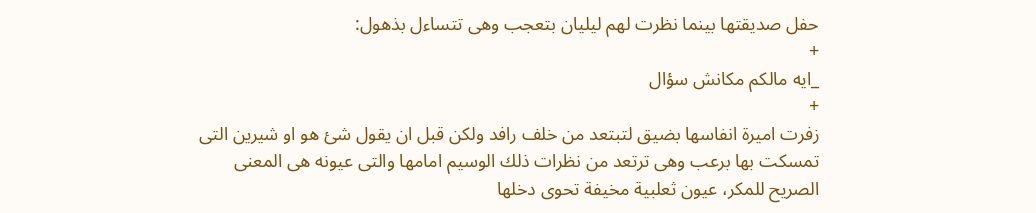حفل صديقتها بينما نظرت لهم ليليان بتعجب وهى تتساءل بذهول:
+
_ايه مالكم مكانش سؤال
+
زفرت اميرة انفاسها بضيق لتبتعد من خلف رافد ولكن قبل ان يقول شئ هو او شيرين التى تمسكت بها برعب وهى ترتعد من نظرات ذلك الوسيم امامها والتى عيونه هى المعنى الصريح للمكر، عيون ثعلبية مخيفة تحوى دخلها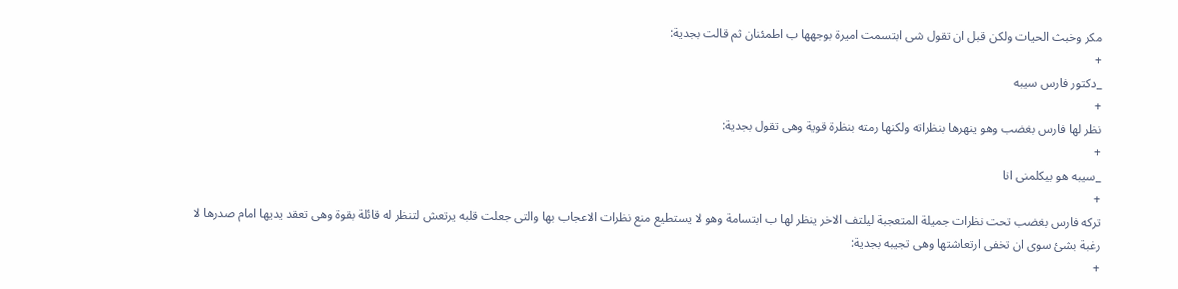مكر وخبث الحيات ولكن قبل ان تقول شى ابتسمت اميرة بوجهها ب اطمئنان ثم قالت بجدية:
+
_دكتور فارس سيبه
+
نظر لها فارس بغضب وهو ينهرها بنظراته ولكنها رمته بنظرة قوية وهى تقول بجدية:
+
_سيبه هو بيكلمنى انا
+
تركه فارس بغضب تحت نظرات جميلة المتعجبة ليلتف الاخر ينظر لها ب ابتسامة وهو لا يستطيع منع نظرات الاعجاب بها والتى جعلت قلبه يرتعش لتنظر له قائلة بقوة وهى تعقد يديها امام صدرها لا رغبة بشئ سوى ان تخفى ارتعاشتها وهى تجيبه بجدية:
+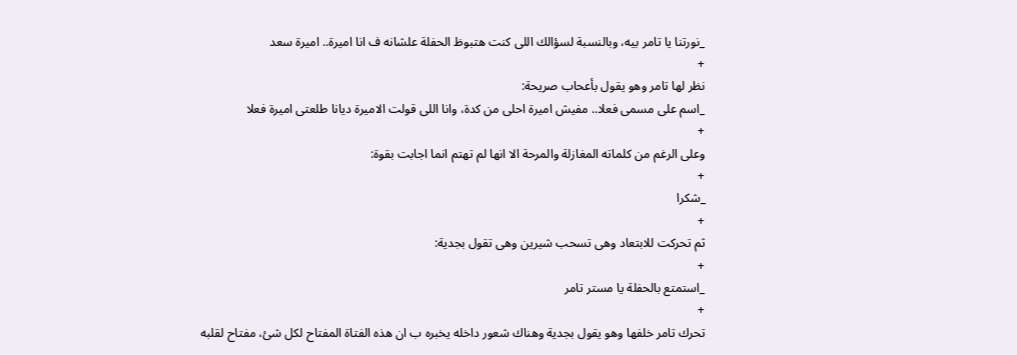_نورتنا يا تامر بيه، وبالنسبة لسؤالك اللى كنت هتبوظ الحفلة علشانه ف انا اميرة.. اميرة سعد
+
نظر لها تامر وهو يقول بأعحاب صريحة:
_اسم على مسمى فعلا.. مفيش اميرة احلى من كدة، وانا اللى قولت الاميرة ديانا طلعتى اميرة فعلا
+
وعلى الرغم من كلماته المغازلة والمرحة الا انها لم تهتم انما اجابت بقوة:
+
_شكرا
+
ثم تحركت للابتعاد وهى تسحب شيرين وهى تقول بجدية:
+
_استمتع بالحفلة يا مستر تامر
+
تحرك تامر خلفها وهو يقول بجدية وهناك شعور داخله يخبره ب ان هذه الفتاة المفتاح لكل شئ، مفتاح لقلبه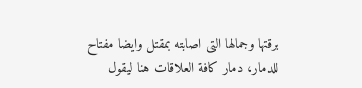برقتها وجمالها التى اصابته بمقتل وايضا مفتاح للدمار، دمار كافة العلاقات هنا ليقول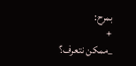بمرح:
+
_ممكن نتعرف؟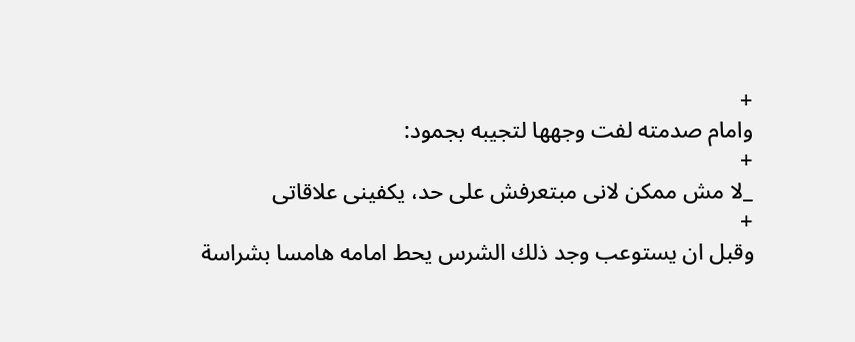+
وامام صدمته لفت وجهها لتجيبه بجمود:
+
_لا مش ممكن لانى مبتعرفش على حد، يكفينى علاقاتى
+
وقبل ان يستوعب وجد ذلك الشرس يحط امامه هامسا بشراسة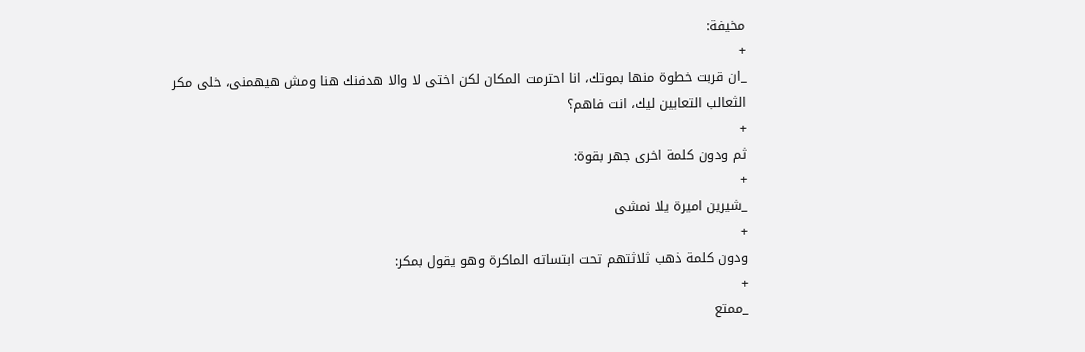مخيفة:
+
_ان قربت خطوة منها بموتك، انا احترمت المكان لكن اختى لا والا هدفنك هنا ومش هيهمنى، خلى مكر الثعالب التعابين ليك، انت فاهم؟
+
ثم ودون كلمة اخرى جهر بقوة:
+
_شيرين اميرة يلا نمشى
+
ودون كلمة ذهب ثلاثتهم تحت ابتساته الماكرة وهو يقول بمكر:
+
_ممتع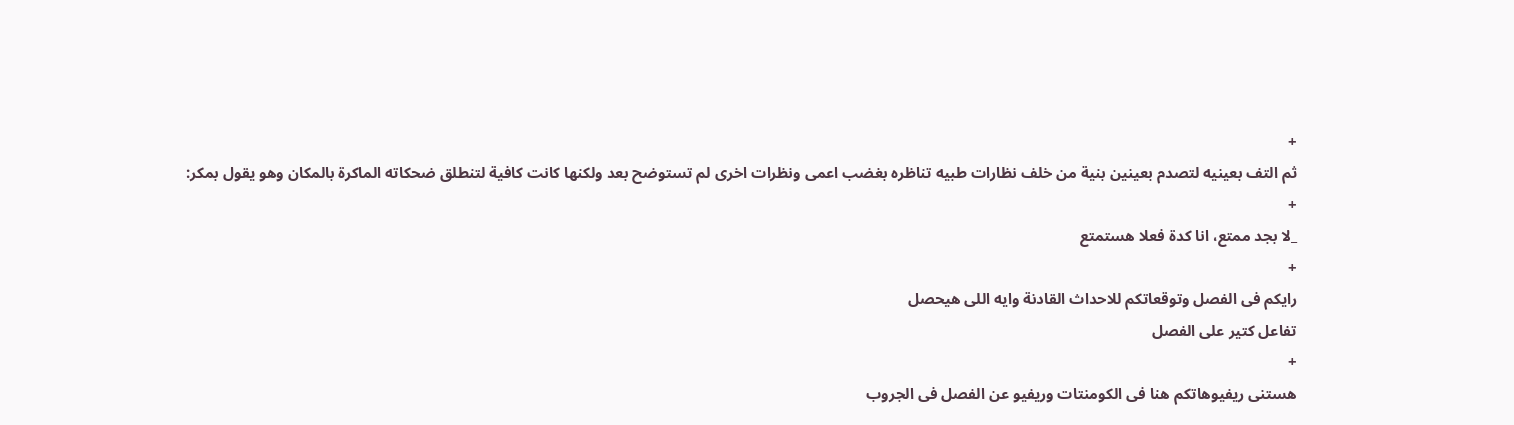+
ثم التف بعينيه لتصدم بعينين بنية من خلف نظارات طبيه تناظره بغضب اعمى ونظرات اخرى لم تستوضح بعد ولكنها كانت كافية لتنطلق ضحكاته الماكرة بالمكان وهو يقول بمكر:
+
_لا بجد ممتع، انا كدة فعلا هستمتع
+
رايكم فى الفصل وتوقعاتكم للاحداث القادنة وايه اللى هيحصل
تفاعل كتير على الفصل
+
هستنى ريفيوهاتكم هنا فى الكومنتات وريفيو عن الفصل فى الجروب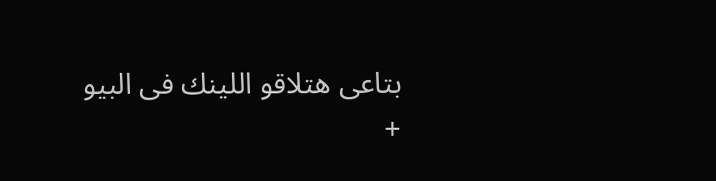بتاعى هتلاقو اللينك فى البيو
+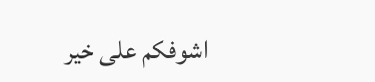اشوفكم على خير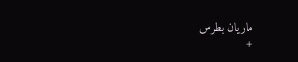ماريان بطرس
+